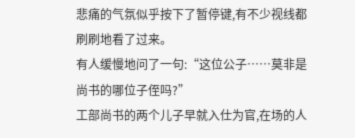悲痛的气氛似乎按下了暂停键,有不少视线都刷刷地看了过来。
有人缓慢地问了一句:“这位公子……莫非是尚书的哪位子侄吗?”
工部尚书的两个儿子早就入仕为官,在场的人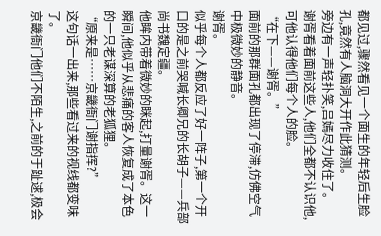都见过,骤然看见一个面生的年轻后生脸孔,竟然有人脑洞大开作此猜测。
旁边有一声轻扑笑,吕嫣尽力收住了。
谢胥看着面前这些人,他们全都不认识他,可他认得他们每个人的脸。
“在下——谢胥。”
面前的那群面孔都出现了停滞,仿佛空气中极微妙的静音。
谢胥。
似乎每个人都反应了好一阵子,第一个开口的是之前哭喊长卿兄的长胡子——兵部尚书魏定疆。
他眸内带着微妙的眯起,打量谢胥。这一瞬间,他似乎从悲痛的客人恢复成了本色的一只老谋深算的老狐狸。
“原来是……京畿衙门谢指挥?”
这句话一出来,那些看过来的视线都变味了。
京畿衙门他们不陌生,之前的于趾逑,极会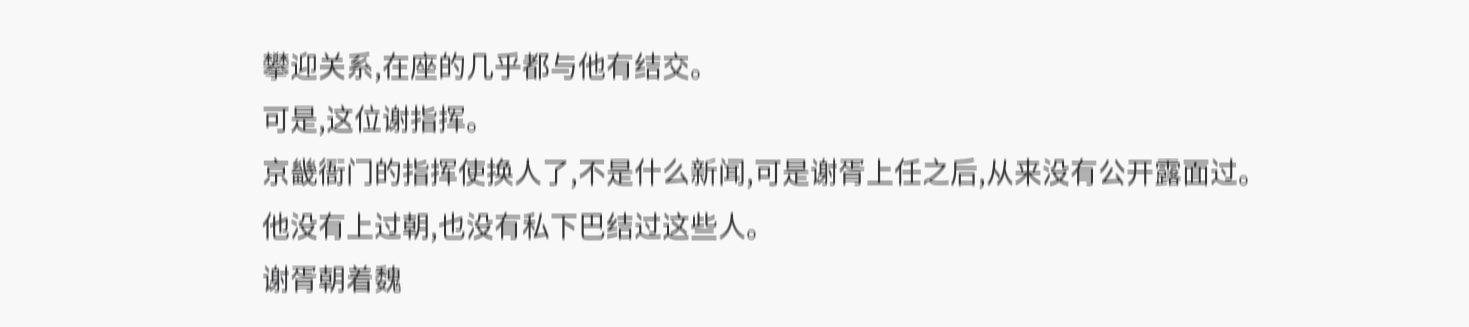攀迎关系,在座的几乎都与他有结交。
可是,这位谢指挥。
京畿衙门的指挥使换人了,不是什么新闻,可是谢胥上任之后,从来没有公开露面过。
他没有上过朝,也没有私下巴结过这些人。
谢胥朝着魏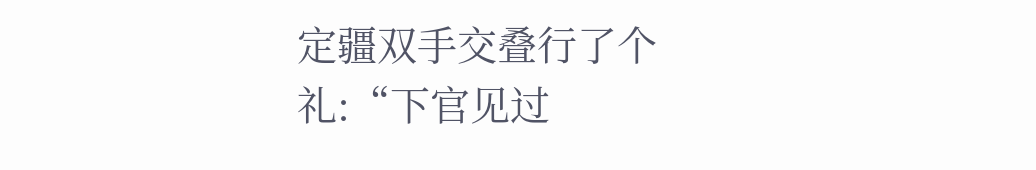定疆双手交叠行了个礼:“下官见过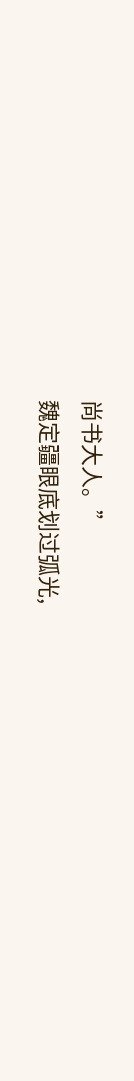尚书大人。”
魏定疆眼底划过弧光,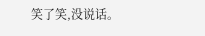笑了笑,没说话。